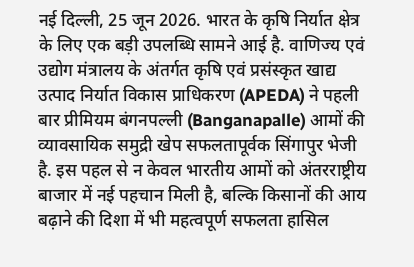नई दिल्ली, 25 जून 2026. भारत के कृषि निर्यात क्षेत्र के लिए एक बड़ी उपलब्धि सामने आई है. वाणिज्य एवं उद्योग मंत्रालय के अंतर्गत कृषि एवं प्रसंस्कृत खाद्य उत्पाद निर्यात विकास प्राधिकरण (APEDA) ने पहली बार प्रीमियम बंगनपल्ली (Banganapalle) आमों की व्यावसायिक समुद्री खेप सफलतापूर्वक सिंगापुर भेजी है. इस पहल से न केवल भारतीय आमों को अंतरराष्ट्रीय बाजार में नई पहचान मिली है, बल्कि किसानों की आय बढ़ाने की दिशा में भी महत्वपूर्ण सफलता हासिल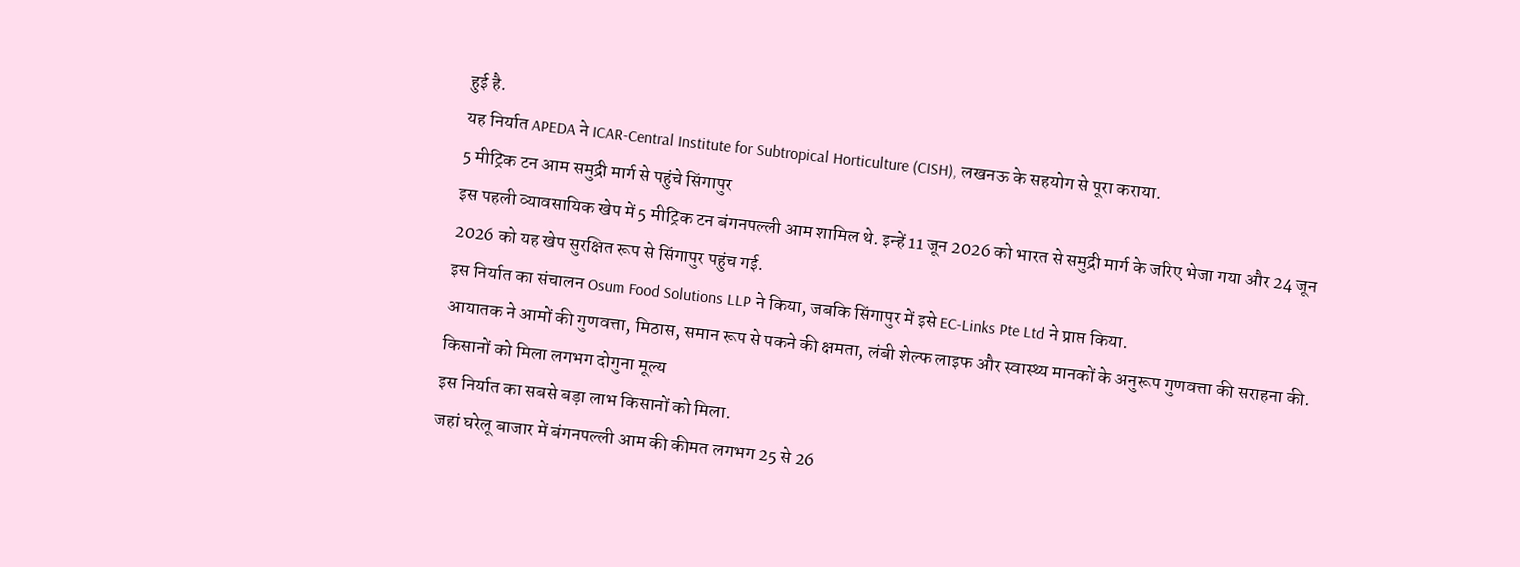हुई है.
यह निर्यात APEDA ने ICAR-Central Institute for Subtropical Horticulture (CISH), लखनऊ के सहयोग से पूरा कराया.
5 मीट्रिक टन आम समुद्री मार्ग से पहुंचे सिंगापुर
इस पहली व्यावसायिक खेप में 5 मीट्रिक टन बंगनपल्ली आम शामिल थे. इन्हें 11 जून 2026 को भारत से समुद्री मार्ग के जरिए भेजा गया और 24 जून 2026 को यह खेप सुरक्षित रूप से सिंगापुर पहुंच गई.
इस निर्यात का संचालन Osum Food Solutions LLP ने किया, जबकि सिंगापुर में इसे EC-Links Pte Ltd ने प्राप्त किया.
आयातक ने आमों की गुणवत्ता, मिठास, समान रूप से पकने की क्षमता, लंबी शेल्फ लाइफ और स्वास्थ्य मानकों के अनुरूप गुणवत्ता की सराहना की.
किसानों को मिला लगभग दोगुना मूल्य
इस निर्यात का सबसे बड़ा लाभ किसानों को मिला.
जहां घरेलू बाजार में बंगनपल्ली आम की कीमत लगभग 25 से 26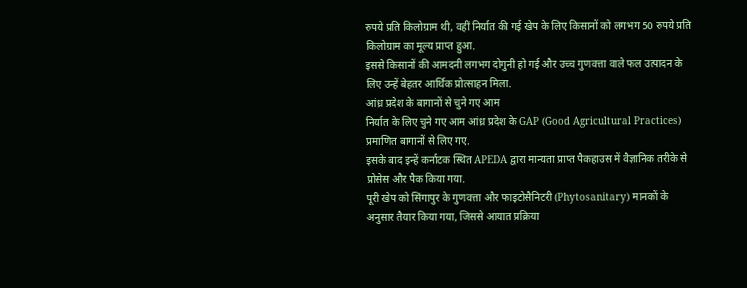रुपये प्रति किलोग्राम थी, वहीं निर्यात की गई खेप के लिए किसानों को लगभग 50 रुपये प्रति किलोग्राम का मूल्य प्राप्त हुआ.
इससे किसानों की आमदनी लगभग दोगुनी हो गई और उच्च गुणवत्ता वाले फल उत्पादन के लिए उन्हें बेहतर आर्थिक प्रोत्साहन मिला.
आंध्र प्रदेश के बागानों से चुने गए आम
निर्यात के लिए चुने गए आम आंध्र प्रदेश के GAP (Good Agricultural Practices) प्रमाणित बागानों से लिए गए.
इसके बाद इन्हें कर्नाटक स्थित APEDA द्वारा मान्यता प्राप्त पैकहाउस में वैज्ञानिक तरीके से प्रोसेस और पैक किया गया.
पूरी खेप को सिंगापुर के गुणवत्ता और फाइटोसैनिटरी (Phytosanitary) मानकों के अनुसार तैयार किया गया, जिससे आयात प्रक्रिया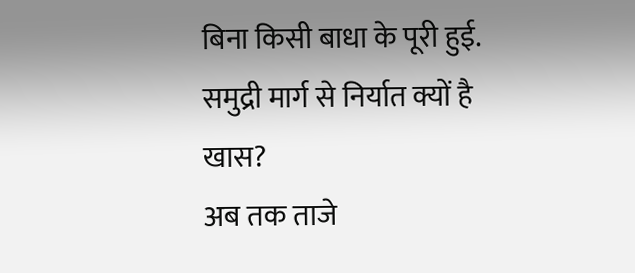बिना किसी बाधा के पूरी हुई.
समुद्री मार्ग से निर्यात क्यों है खास?
अब तक ताजे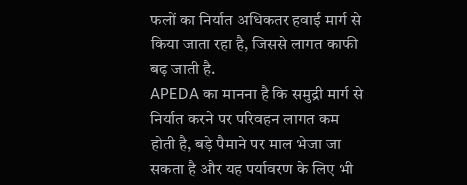फलों का निर्यात अधिकतर हवाई मार्ग से किया जाता रहा है, जिससे लागत काफी बढ़ जाती है.
APEDA का मानना है कि समुद्री मार्ग से निर्यात करने पर परिवहन लागत कम होती है, बड़े पैमाने पर माल भेजा जा सकता है और यह पर्यावरण के लिए भी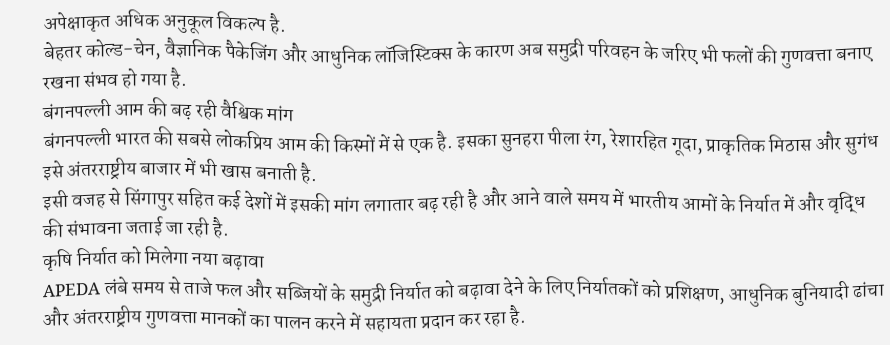अपेक्षाकृत अधिक अनुकूल विकल्प है.
बेहतर कोल्ड-चेन, वैज्ञानिक पैकेजिंग और आधुनिक लॉजिस्टिक्स के कारण अब समुद्री परिवहन के जरिए भी फलों की गुणवत्ता बनाए रखना संभव हो गया है.
बंगनपल्ली आम की बढ़ रही वैश्विक मांग
बंगनपल्ली भारत की सबसे लोकप्रिय आम की किस्मों में से एक है. इसका सुनहरा पीला रंग, रेशारहित गूदा, प्राकृतिक मिठास और सुगंध इसे अंतरराष्ट्रीय बाजार में भी खास बनाती है.
इसी वजह से सिंगापुर सहित कई देशों में इसकी मांग लगातार बढ़ रही है और आने वाले समय में भारतीय आमों के निर्यात में और वृद्धि की संभावना जताई जा रही है.
कृषि निर्यात को मिलेगा नया बढ़ावा
APEDA लंबे समय से ताजे फल और सब्जियों के समुद्री निर्यात को बढ़ावा देने के लिए निर्यातकों को प्रशिक्षण, आधुनिक बुनियादी ढांचा और अंतरराष्ट्रीय गुणवत्ता मानकों का पालन करने में सहायता प्रदान कर रहा है.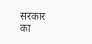सरकार का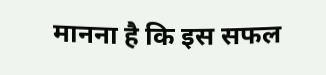मानना है कि इस सफल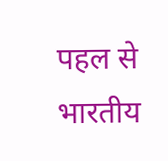पहल से भारतीय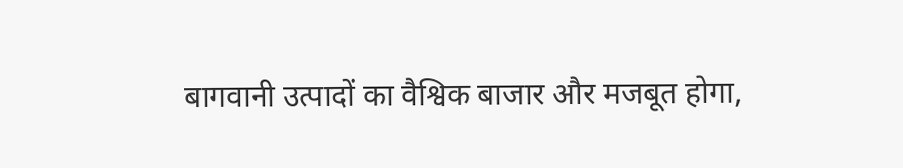बागवानी उत्पादों का वैश्विक बाजार और मजबूत होगा,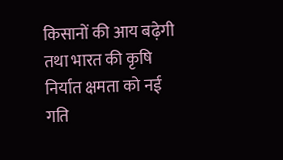किसानों की आय बढ़ेगी तथा भारत की कृषि निर्यात क्षमता को नई गति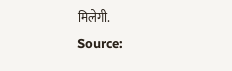मिलेगी.
Source: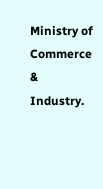Ministry of Commerce & Industry.